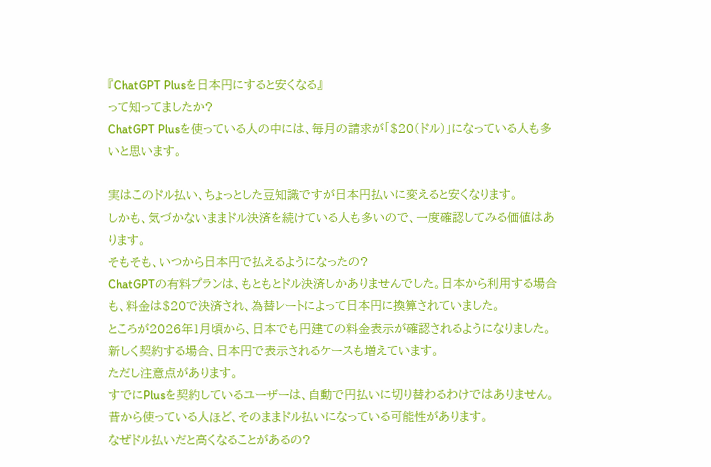『ChatGPT Plusを日本円にすると安くなる』
って知ってましたか?
ChatGPT Plusを使っている人の中には、毎月の請求が「$20(ドル)」になっている人も多いと思います。

実はこのドル払い、ちょっとした豆知識ですが日本円払いに変えると安くなります。
しかも、気づかないままドル決済を続けている人も多いので、一度確認してみる価値はあります。
そもそも、いつから日本円で払えるようになったの?
ChatGPTの有料プランは、もともとドル決済しかありませんでした。日本から利用する場合も、料金は$20で決済され、為替レートによって日本円に換算されていました。
ところが2026年1月頃から、日本でも円建ての料金表示が確認されるようになりました。新しく契約する場合、日本円で表示されるケースも増えています。
ただし注意点があります。
すでにPlusを契約しているユーザーは、自動で円払いに切り替わるわけではありません。昔から使っている人ほど、そのままドル払いになっている可能性があります。
なぜドル払いだと高くなることがあるの?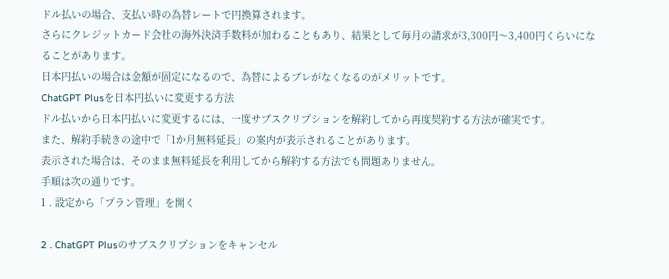ドル払いの場合、支払い時の為替レートで円換算されます。
さらにクレジットカード会社の海外決済手数料が加わることもあり、結果として毎月の請求が3,300円〜3,400円くらいになることがあります。
日本円払いの場合は金額が固定になるので、為替によるブレがなくなるのがメリットです。
ChatGPT Plusを日本円払いに変更する方法
ドル払いから日本円払いに変更するには、一度サブスクリプションを解約してから再度契約する方法が確実です。
また、解約手続きの途中で「1か月無料延長」の案内が表示されることがあります。
表示された場合は、そのまま無料延長を利用してから解約する方法でも問題ありません。
手順は次の通りです。
1 . 設定から「プラン管理」を開く

2 . ChatGPT Plusのサブスクリプションをキャンセル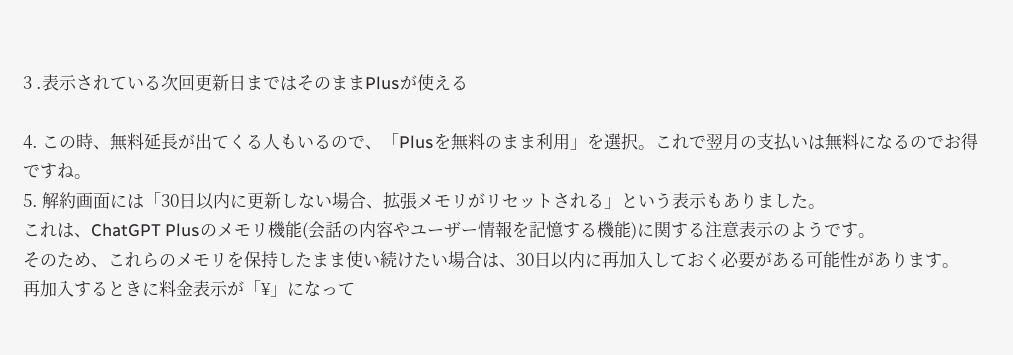3 .表示されている次回更新日まではそのままPlusが使える

4. この時、無料延長が出てくる人もいるので、「Plusを無料のまま利用」を選択。これで翌月の支払いは無料になるのでお得ですね。
5. 解約画面には「30日以内に更新しない場合、拡張メモリがリセットされる」という表示もありました。
これは、ChatGPT Plusのメモリ機能(会話の内容やユーザー情報を記憶する機能)に関する注意表示のようです。
そのため、これらのメモリを保持したまま使い続けたい場合は、30日以内に再加入しておく必要がある可能性があります。
再加入するときに料金表示が「¥」になって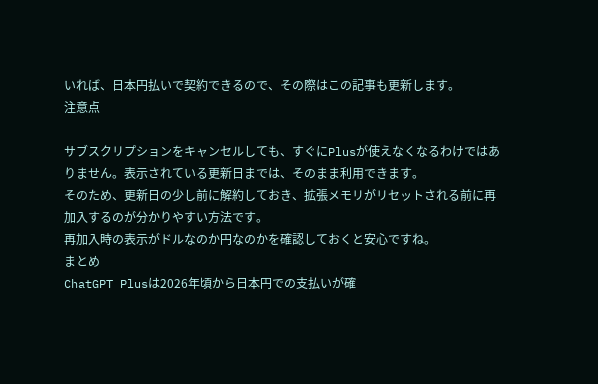いれば、日本円払いで契約できるので、その際はこの記事も更新します。
注意点

サブスクリプションをキャンセルしても、すぐにPlusが使えなくなるわけではありません。表示されている更新日までは、そのまま利用できます。
そのため、更新日の少し前に解約しておき、拡張メモリがリセットされる前に再加入するのが分かりやすい方法です。
再加入時の表示がドルなのか円なのかを確認しておくと安心ですね。
まとめ
ChatGPT Plusは2026年頃から日本円での支払いが確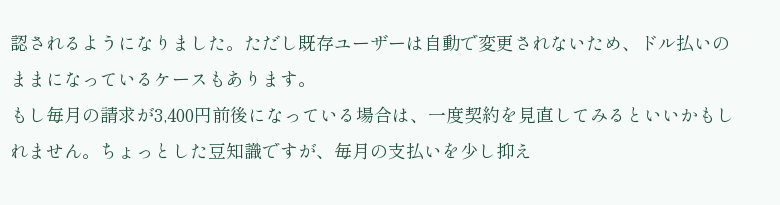認されるようになりました。ただし既存ユーザーは自動で変更されないため、ドル払いのままになっているケースもあります。
もし毎月の請求が3,400円前後になっている場合は、一度契約を見直してみるといいかもしれません。ちょっとした豆知識ですが、毎月の支払いを少し抑え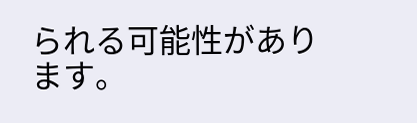られる可能性があります。